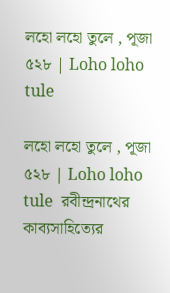লহো লহো তুলে , পূজা ৫২৮ | Loho loho tule

লহো লহো তুলে , পূজা ৫২৮ | Loho loho tule  রবীন্দ্রনাথের কাব্যসাহিত্যের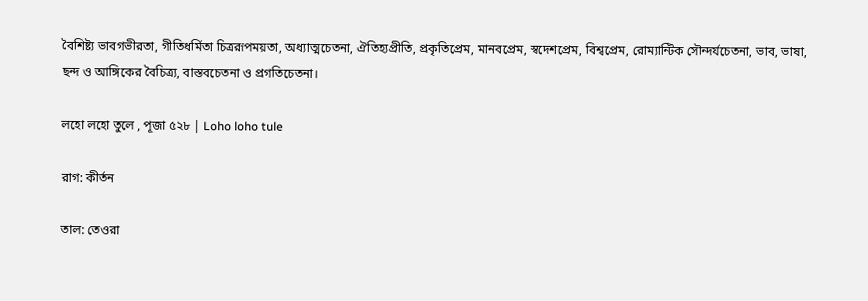বৈশিষ্ট্য ভাবগভীরতা, গীতিধর্মিতা চিত্ররূপময়তা, অধ্যাত্মচেতনা, ঐতিহ্যপ্রীতি, প্রকৃতিপ্রেম, মানবপ্রেম, স্বদেশপ্রেম, বিশ্বপ্রেম, রোম্যান্টিক সৌন্দর্যচেতনা, ভাব, ভাষা, ছন্দ ও আঙ্গিকের বৈচিত্র্য, বাস্তবচেতনা ও প্রগতিচেতনা।

লহো লহো তুলে , পূজা ৫২৮ | Loho loho tule

রাগ: কীর্তন

তাল: তেওরা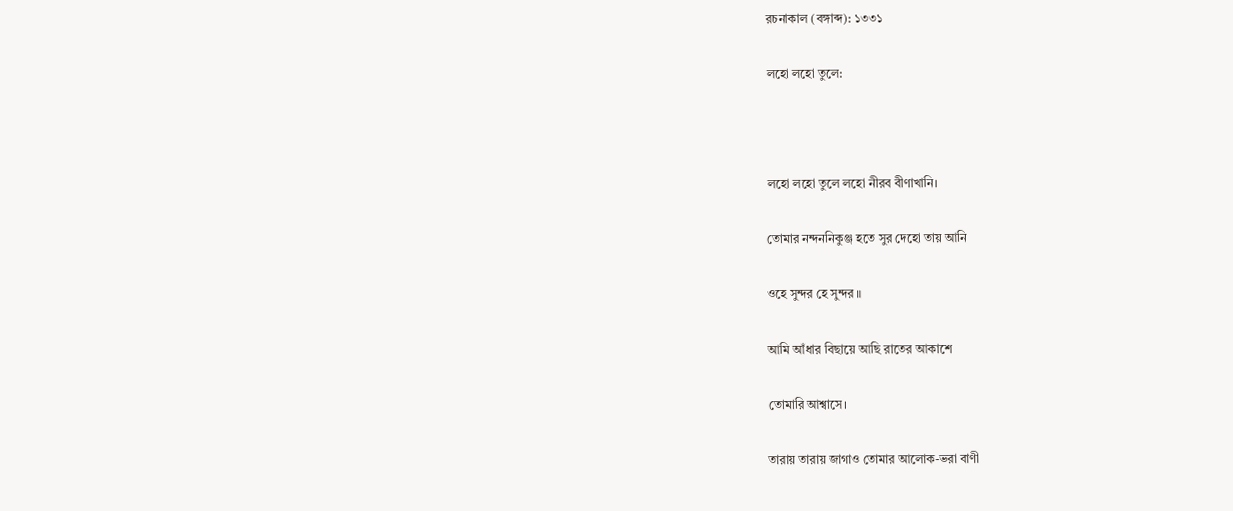রচনাকাল (বঙ্গাব্দ): ১৩৩১

লহো লহো তুলে:



লহো লহো তুলে লহো নীরব বীণাখানি।

তোমার নন্দননিকুঞ্জ হতে সুর দেহো তায় আনি

ওহে সুন্দর হে সুন্দর ॥

আমি আঁধার বিছায়ে আছি রাতের আকাশে

তোমারি আশ্বাসে।

তারায় তারায় জাগাও তোমার আলোক-ভরা বাণী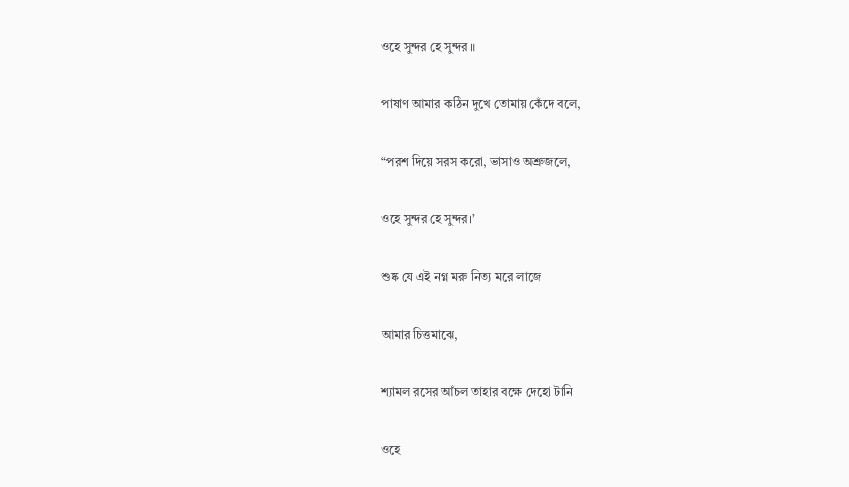ওহে সুন্দর হে সুন্দর ॥

পাষাণ আমার কঠিন দুখে তোমায় কেঁদে বলে,

“পরশ দিয়ে সরস করো, ভাসাও অশ্রুজলে,

ওহে সুন্দর হে সুন্দর।’

শুষ্ক যে এই নগ্ন মরু নিত্য মরে লাজে

আমার চিত্তমাঝে,

শ্যামল রসের আঁচল তাহার বক্ষে দেহো টানি

ওহে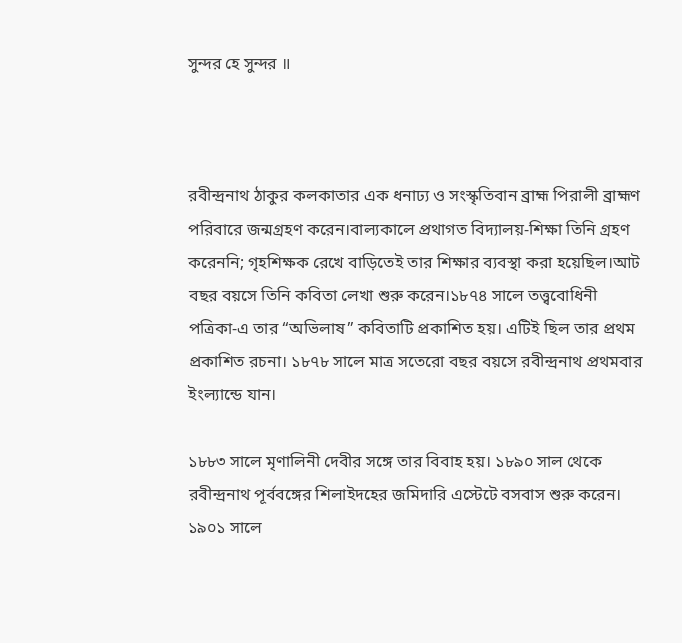সুন্দর হে সুন্দর ॥



রবীন্দ্রনাথ ঠাকুর কলকাতার এক ধনাঢ্য ও সংস্কৃতিবান ব্রাহ্ম পিরালী ব্রাহ্মণ পরিবারে জন্মগ্রহণ করেন।বাল্যকালে প্রথাগত বিদ্যালয়-শিক্ষা তিনি গ্রহণ করেননি; গৃহশিক্ষক রেখে বাড়িতেই তার শিক্ষার ব্যবস্থা করা হয়েছিল।আট বছর বয়সে তিনি কবিতা লেখা শুরু করেন।১৮৭৪ সালে তত্ত্ববোধিনী পত্রিকা-এ তার “অভিলাষ” কবিতাটি প্রকাশিত হয়। এটিই ছিল তার প্রথম প্রকাশিত রচনা। ১৮৭৮ সালে মাত্র সতেরো বছর বয়সে রবীন্দ্রনাথ প্রথমবার ইংল্যান্ডে যান।

১৮৮৩ সালে মৃণালিনী দেবীর সঙ্গে তার বিবাহ হয়। ১৮৯০ সাল থেকে রবীন্দ্রনাথ পূর্ববঙ্গের শিলাইদহের জমিদারি এস্টেটে বসবাস শুরু করেন। ১৯০১ সালে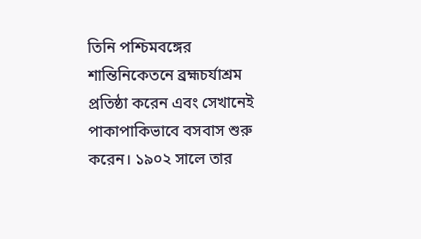তিনি পশ্চিমবঙ্গের শান্তিনিকেতনে ব্রহ্মচর্যাশ্রম প্রতিষ্ঠা করেন এবং সেখানেই পাকাপাকিভাবে বসবাস শুরু করেন। ১৯০২ সালে তার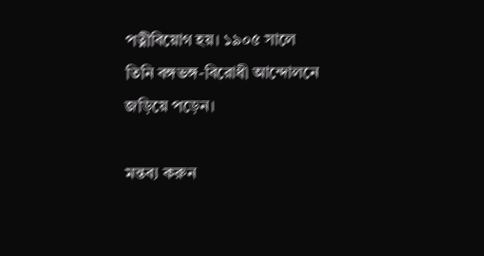পত্নীবিয়োগ হয়। ১৯০৫ সালে তিনি বঙ্গভঙ্গ-বিরোধী আন্দোলনে জড়িয়ে পড়েন।

মন্তব্য করুন